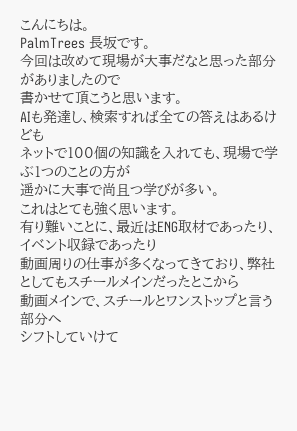こんにちは。
PalmTrees 長坂です。
今回は改めて現場が大事だなと思った部分がありましたので
書かせて頂こうと思います。
AIも発達し、検索すれば全ての答えはあるけども
ネットで100個の知識を入れても、現場で学ぶ1つのことの方が
遥かに大事で尚且つ学びが多い。
これはとても強く思います。
有り難いことに、最近はENG取材であったり、イベント収録であったり
動画周りの仕事が多くなってきており、弊社としてもスチールメインだったとこから
動画メインで、スチールとワンストップと言う部分へ
シフトしていけて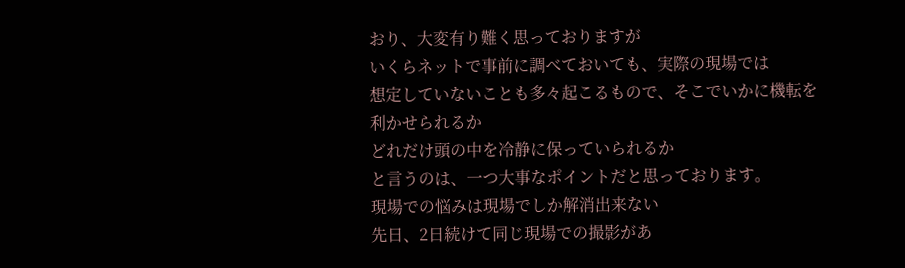おり、大変有り難く思っておりますが
いくらネットで事前に調べておいても、実際の現場では
想定していないことも多々起こるもので、そこでいかに機転を利かせられるか
どれだけ頭の中を冷静に保っていられるか
と言うのは、一つ大事なポイントだと思っております。
現場での悩みは現場でしか解消出来ない
先日、2日続けて同じ現場での撮影があ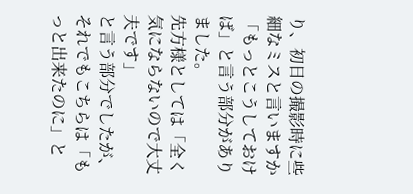り、初日の撮影時に些細なミスと言いますか
「もっとこうしておけば」と言う部分がありました。
先方様としては「全く気にならないので大丈夫です」
と言う部分でしたが、それでもこちらは「もっと出来たのに」と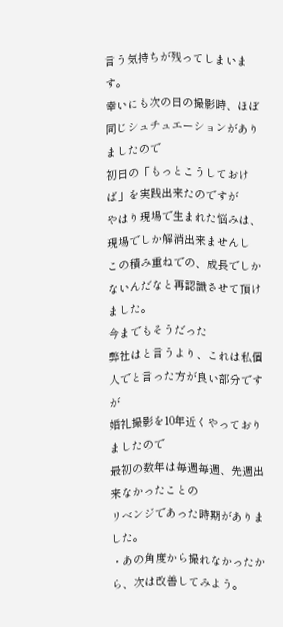言う気持ちが残ってしまいます。
幸いにも次の日の撮影時、ほぼ同じシュチュエーションがありましたので
初日の「もっとこうしておけば」を実践出来たのですが
やはり現場で生まれた悩みは、現場でしか解消出来ませんし
この積み重ねでの、成長でしかないんだなと再認識させて頂けました。
今までもそうだった
弊社はと言うより、これは私個人でと言った方が良い部分ですが
婚礼撮影を10年近くやっておりましたので
最初の数年は毎週毎週、先週出来なかったことの
リベンジであった時期がありました。
・あの角度から撮れなかったから、次は改善してみよう。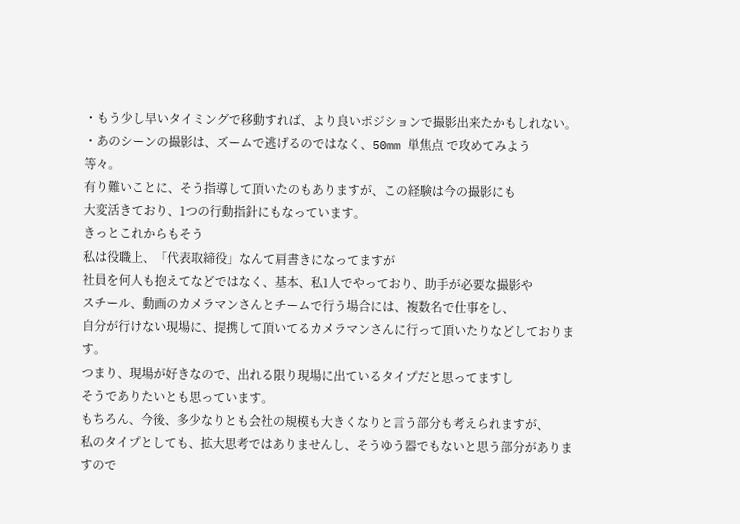・もう少し早いタイミングで移動すれば、より良いポジションで撮影出来たかもしれない。
・あのシーンの撮影は、ズームで逃げるのではなく、50mm 単焦点 で攻めてみよう
等々。
有り難いことに、そう指導して頂いたのもありますが、この経験は今の撮影にも
大変活きており、1つの行動指針にもなっています。
きっとこれからもそう
私は役職上、「代表取締役」なんて肩書きになってますが
社員を何人も抱えてなどではなく、基本、私1人でやっており、助手が必要な撮影や
スチール、動画のカメラマンさんとチームで行う場合には、複数名で仕事をし、
自分が行けない現場に、提携して頂いてるカメラマンさんに行って頂いたりなどしております。
つまり、現場が好きなので、出れる限り現場に出ているタイプだと思ってますし
そうでありたいとも思っています。
もちろん、今後、多少なりとも会社の規模も大きくなりと言う部分も考えられますが、
私のタイプとしても、拡大思考ではありませんし、そうゆう器でもないと思う部分がありますので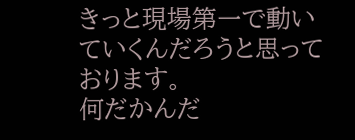きっと現場第一で動いていくんだろうと思っております。
何だかんだ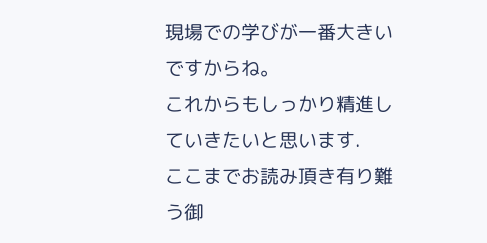現場での学びが一番大きいですからね。
これからもしっかり精進していきたいと思います.
ここまでお読み頂き有り難う御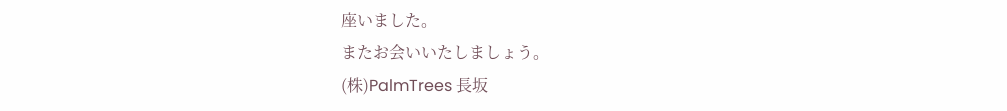座いました。
またお会いいたしましょう。
(株)PalmTrees 長坂